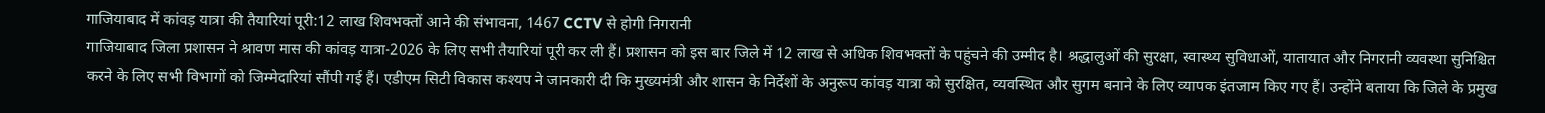गाजियाबाद में कांवड़ यात्रा की तैयारियां पूरी:12 लाख शिवभक्तों आने की संभावना, 1467 CCTV से होगी निगरानी
गाजियाबाद जिला प्रशासन ने श्रावण मास की कांवड़ यात्रा-2026 के लिए सभी तैयारियां पूरी कर ली हैं। प्रशासन को इस बार जिले में 12 लाख से अधिक शिवभक्तों के पहुंचने की उम्मीद है। श्रद्धालुओं की सुरक्षा, स्वास्थ्य सुविधाओं, यातायात और निगरानी व्यवस्था सुनिश्चित करने के लिए सभी विभागों को जिम्मेदारियां सौंपी गई हैं। एडीएम सिटी विकास कश्यप ने जानकारी दी कि मुख्यमंत्री और शासन के निर्देशों के अनुरूप कांवड़ यात्रा को सुरक्षित, व्यवस्थित और सुगम बनाने के लिए व्यापक इंतजाम किए गए हैं। उन्होंने बताया कि जिले के प्रमुख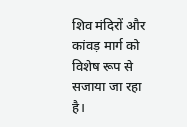शिव मंदिरों और कांवड़ मार्ग को विशेष रूप से सजाया जा रहा है।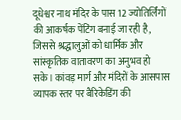दूधेश्वर नाथ मंदिर के पास 12 ज्योतिर्लिंगों की आकर्षक पेंटिंग बनाई जा रही है, जिससे श्रद्धालुओं को धार्मिक और सांस्कृतिक वातावरण का अनुभव हो सके। कांवड़ मार्ग और मंदिरों के आसपास व्यापक स्तर पर बैरिकेडिंग की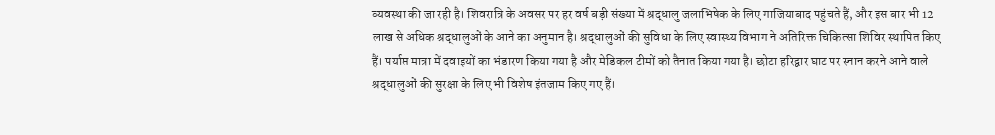व्यवस्था की जा रही है। शिवरात्रि के अवसर पर हर वर्ष बड़ी संख्या में श्रद्धालु जलाभिषेक के लिए गाजियाबाद पहुंचते हैं, और इस बार भी 12 लाख से अधिक श्रद्धालुओं के आने का अनुमान है। श्रद्धालुओं की सुविधा के लिए स्वास्थ्य विभाग ने अतिरिक्त चिकित्सा शिविर स्थापित किए हैं। पर्याप्त मात्रा में दवाइयों का भंडारण किया गया है और मेडिकल टीमों को तैनात किया गया है। छोटा हरिद्वार घाट पर स्नान करने आने वाले श्रद्धालुओं की सुरक्षा के लिए भी विशेष इंतजाम किए गए हैं।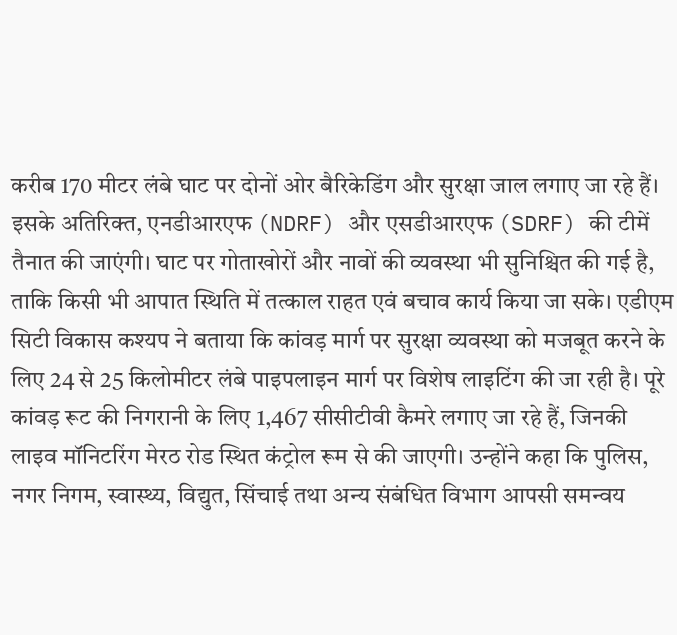करीब 170 मीटर लंबे घाट पर दोनों ओर बैरिकेडिंग और सुरक्षा जाल लगाए जा रहे हैं। इसके अतिरिक्त, एनडीआरएफ (NDRF) और एसडीआरएफ (SDRF) की टीमें तैनात की जाएंगी। घाट पर गोताखोरों और नावों की व्यवस्था भी सुनिश्चित की गई है, ताकि किसी भी आपात स्थिति में तत्काल राहत एवं बचाव कार्य किया जा सके। एडीएम सिटी विकास कश्यप ने बताया कि कांवड़ मार्ग पर सुरक्षा व्यवस्था को मजबूत करने के लिए 24 से 25 किलोमीटर लंबे पाइपलाइन मार्ग पर विशेष लाइटिंग की जा रही है। पूरे कांवड़ रूट की निगरानी के लिए 1,467 सीसीटीवी कैमरे लगाए जा रहे हैं, जिनकी लाइव मॉनिटरिंग मेरठ रोड स्थित कंट्रोल रूम से की जाएगी। उन्होंने कहा कि पुलिस, नगर निगम, स्वास्थ्य, विद्युत, सिंचाई तथा अन्य संबंधित विभाग आपसी समन्वय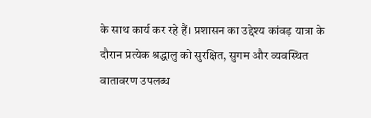के साथ कार्य कर रहे हैं। प्रशासन का उद्देश्य कांवड़ यात्रा के दौरान प्रत्येक श्रद्धालु को सुरक्षित, सुगम और व्यवस्थित वातावरण उपलब्ध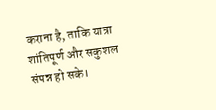कराना है, ताकि यात्रा शांतिपूर्ण और सकुशल संपन्न हो सके।